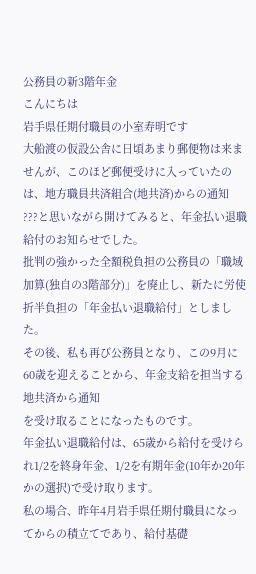公務員の新3階年金
こんにちは
岩手県任期付職員の小室寿明です
大船渡の仮設公舎に日頃あまり郵便物は来ませんが、このほど郵便受けに入っていたのは、地方職員共済組合(地共済)からの通知
???と思いながら開けてみると、年金払い退職給付のお知らせでした。
批判の強かった全額税負担の公務員の「職域加算(独自の3階部分)」を廃止し、新たに労使折半負担の「年金払い退職給付」としました。
その後、私も再び公務員となり、この9月に60歳を迎えることから、年金支給を担当する地共済から通知
を受け取ることになったものです。
年金払い退職給付は、65歳から給付を受けられ1/2を終身年金、1/2を有期年金(10年か20年かの選択)で受け取ります。
私の場合、昨年4月岩手県任期付職員になってからの積立てであり、給付基礎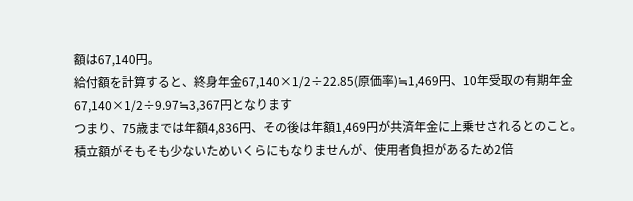額は67,140円。
給付額を計算すると、終身年金67,140×1/2÷22.85(原価率)≒1,469円、10年受取の有期年金67,140×1/2÷9.97≒3,367円となります
つまり、75歳までは年額4,836円、その後は年額1,469円が共済年金に上乗せされるとのこと。
積立額がそもそも少ないためいくらにもなりませんが、使用者負担があるため2倍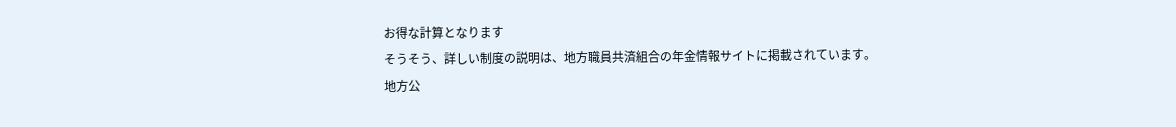お得な計算となります
そうそう、詳しい制度の説明は、地方職員共済組合の年金情報サイトに掲載されています。
地方公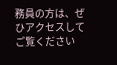務員の方は、ぜひアクセスしてご覧ください